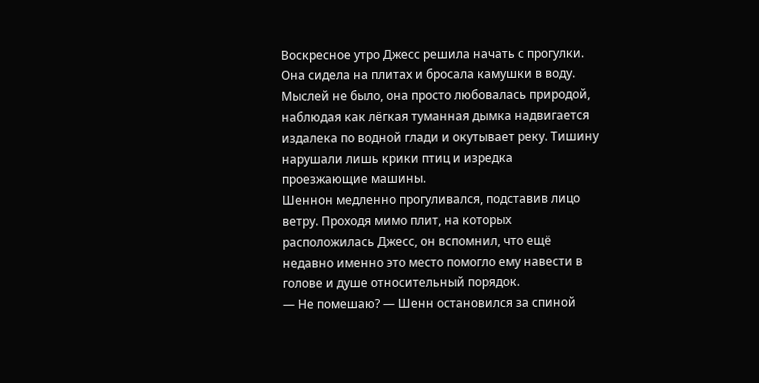Воскресное утро Джесс решила начать с прогулки. Она сидела на плитах и бросала камушки в воду. Мыслей не было, она просто любовалась природой, наблюдая как лёгкая туманная дымка надвигается издалека по водной глади и окутывает реку. Тишину нарушали лишь крики птиц и изредка проезжающие машины.
Шеннон медленно прогуливался, подставив лицо ветру. Проходя мимо плит, на которых расположилась Джесс, он вспомнил, что ещё недавно именно это место помогло ему навести в голове и душе относительный порядок.
— Не помешаю? — Шенн остановился за спиной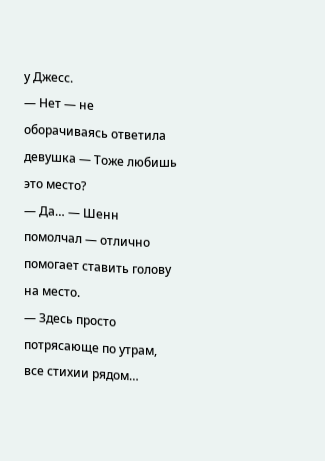у Джесс.
— Нет — не оборачиваясь ответила девушка — Тоже любишь это место?
— Да… — Шенн помолчал — отлично помогает ставить голову на место.
— Здесь просто потрясающе по утрам, все стихии рядом…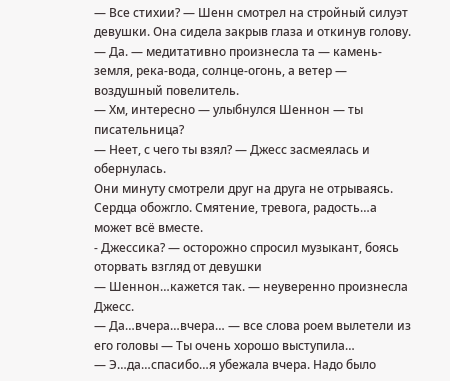— Все стихии? — Шенн смотрел на стройный силуэт девушки. Она сидела закрыв глаза и откинув голову.
— Да. — медитативно произнесла та — камень-земля, река-вода, солнце-огонь, а ветер — воздушный повелитель.
— Хм, интересно — улыбнулся Шеннон — ты писательница?
— Неет, с чего ты взял? — Джесс засмеялась и обернулась.
Они минуту смотрели друг на друга не отрываясь. Сердца обожгло. Смятение, тревога, радость…а может всё вместе.
- Джессика? — осторожно спросил музыкант, боясь оторвать взгляд от девушки
— Шеннон…кажется так. — неуверенно произнесла Джесс.
— Да…вчера…вчера… — все слова роем вылетели из его головы — Ты очень хорошо выступила…
— Э…да…спасибо…я убежала вчера. Надо было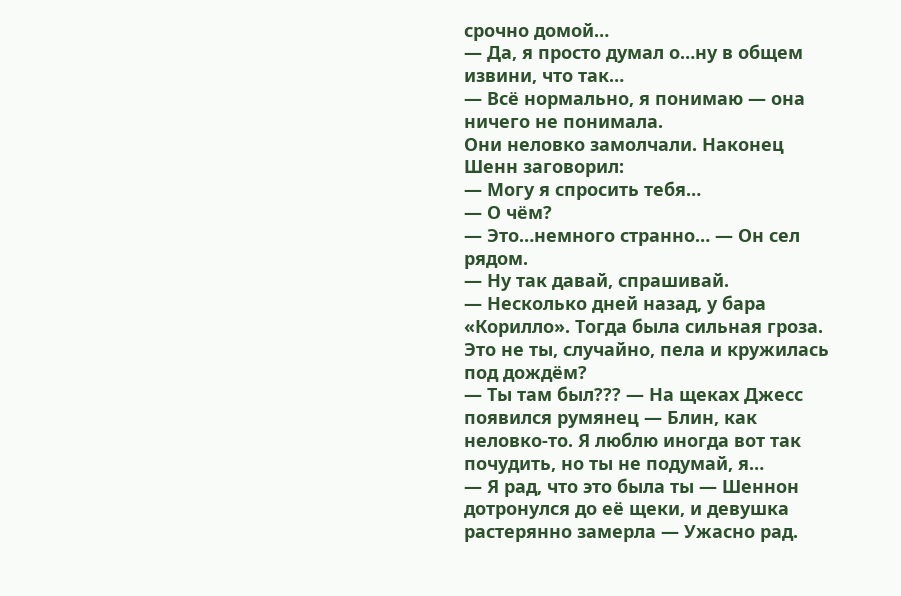срочно домой…
— Да, я просто думал о…ну в общем извини, что так…
— Всё нормально, я понимаю — она ничего не понимала.
Они неловко замолчали. Наконец Шенн заговорил:
— Могу я спросить тебя…
— О чём?
— Это…немного странно… — Он сел рядом.
— Ну так давай, спрашивай.
— Несколько дней назад, у бара «Корилло». Тогда была сильная гроза. Это не ты, случайно, пела и кружилась под дождём?
— Ты там был??? — На щеках Джесс появился румянец — Блин, как неловко-то. Я люблю иногда вот так почудить, но ты не подумай, я…
— Я рад, что это была ты — Шеннон дотронулся до её щеки, и девушка растерянно замерла — Ужасно рад.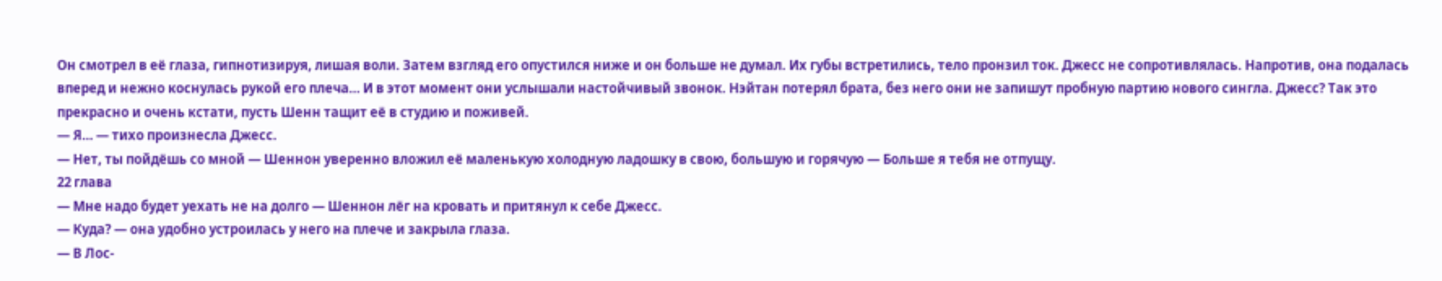Он смотрел в её глаза, гипнотизируя, лишая воли. Затем взгляд его опустился ниже и он больше не думал. Их губы встретились, тело пронзил ток. Джесс не сопротивлялась. Напротив, она подалась вперед и нежно коснулась рукой его плеча… И в этот момент они услышали настойчивый звонок. Нэйтан потерял брата, без него они не запишут пробную партию нового сингла. Джесс? Так это прекрасно и очень кстати, пусть Шенн тащит её в студию и поживей.
— Я… — тихо произнесла Джесс.
— Нет, ты пойдёшь со мной — Шеннон уверенно вложил её маленькую холодную ладошку в свою, большую и горячую — Больше я тебя не отпущу.
22 глава
— Мне надо будет уехать не на долго — Шеннон лёг на кровать и притянул к себе Джесс.
— Куда? — она удобно устроилась у него на плече и закрыла глаза.
— В Лос-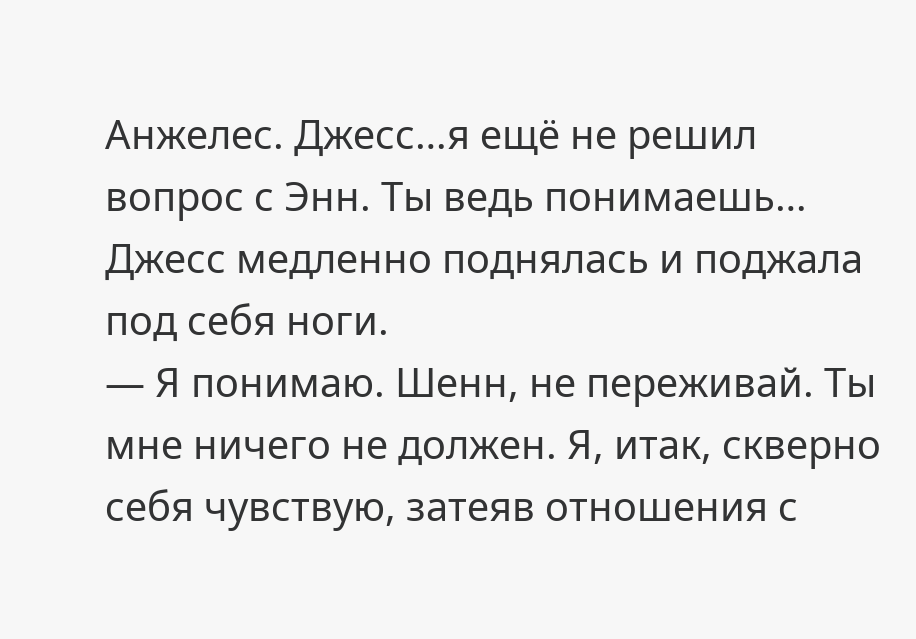Анжелес. Джесс…я ещё не решил вопрос с Энн. Ты ведь понимаешь…
Джесс медленно поднялась и поджала под себя ноги.
— Я понимаю. Шенн, не переживай. Ты мне ничего не должен. Я, итак, скверно себя чувствую, затеяв отношения с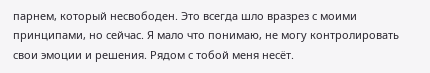парнем, который несвободен. Это всегда шло вразрез с моими принципами, но сейчас. Я мало что понимаю, не могу контролировать свои эмоции и решения. Рядом с тобой меня несёт.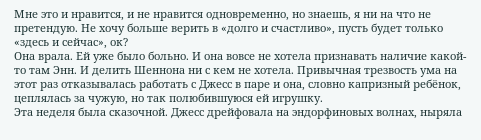Мне это и нравится, и не нравится одновременно, но знаешь, я ни на что не претендую. Не хочу больше верить в «долго и счастливо», пусть будет только «здесь и сейчас», ок?
Она врала. Ей уже было больно. И она вовсе не хотела признавать наличие какой-то там Энн. И делить Шеннона ни с кем не хотела. Привычная трезвость ума на этот раз отказывалась работать с Джесс в паре и она, словно капризный ребёнок, цеплялась за чужую, но так полюбившуюся ей игрушку.
Эта неделя была сказочной. Джесс дрейфовала на эндорфиновых волнах, ныряла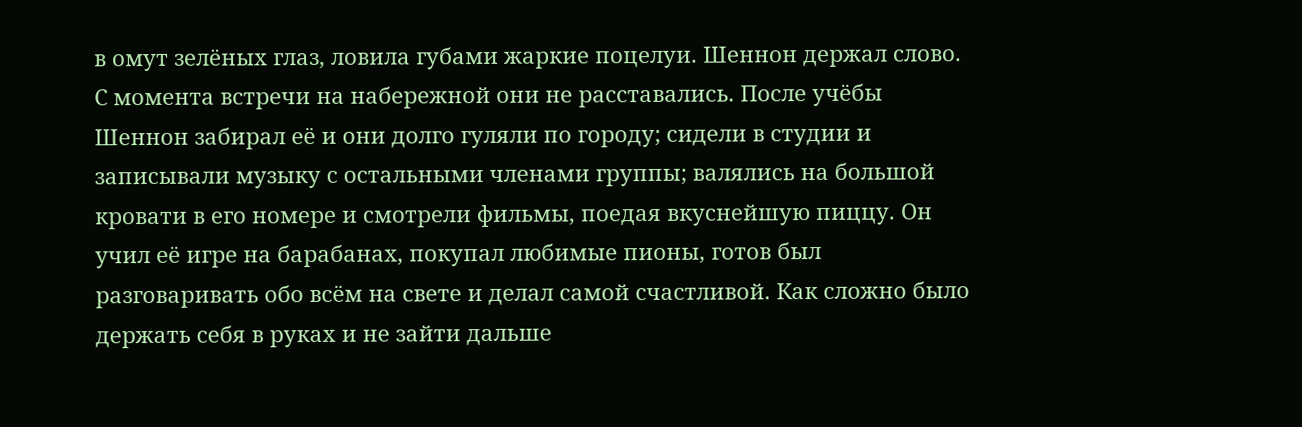в омут зелёных глаз, ловила губами жаркие поцелуи. Шеннон держал слово. С момента встречи на набережной они не расставались. После учёбы Шеннон забирал её и они долго гуляли по городу; сидели в студии и записывали музыку с остальными членами группы; валялись на большой кровати в его номере и смотрели фильмы, поедая вкуснейшую пиццу. Он учил её игре на барабанах, покупал любимые пионы, готов был разговаривать обо всём на свете и делал самой счастливой. Как сложно было держать себя в руках и не зайти дальше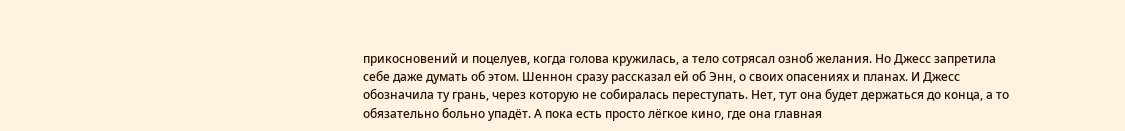прикосновений и поцелуев, когда голова кружилась, а тело сотрясал озноб желания. Но Джесс запретила себе даже думать об этом. Шеннон сразу рассказал ей об Энн, о своих опасениях и планах. И Джесс обозначила ту грань, через которую не собиралась переступать. Нет, тут она будет держаться до конца, а то обязательно больно упадёт. А пока есть просто лёгкое кино, где она главная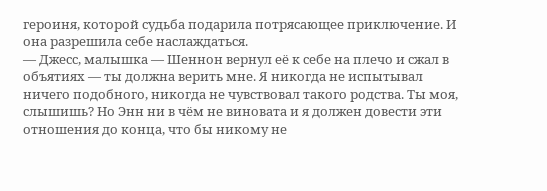героиня, которой судьба подарила потрясающее приключение. И она разрешила себе наслаждаться.
— Джесс, малышка — Шеннон вернул её к себе на плечо и сжал в объятиях — ты должна верить мне. Я никогда не испытывал ничего подобного, никогда не чувствовал такого родства. Ты моя, слышишь? Но Энн ни в чём не виновата и я должен довести эти отношения до конца, что бы никому не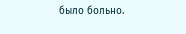было больно.